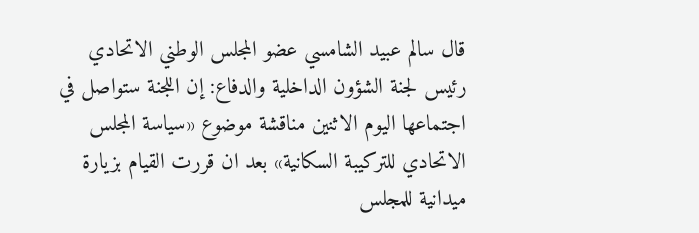قال سالم عبيد الشامسي عضو المجلس الوطني الاتحادي رئيس لجنة الشؤون الداخلية والدفاع: إن اللجنة ستواصل في اجتماعها اليوم الاثنين مناقشة موضوع «سياسة المجلس الاتحادي للتركيبة السكانية» بعد ان قررت القيام بزيارة ميدانية للمجلس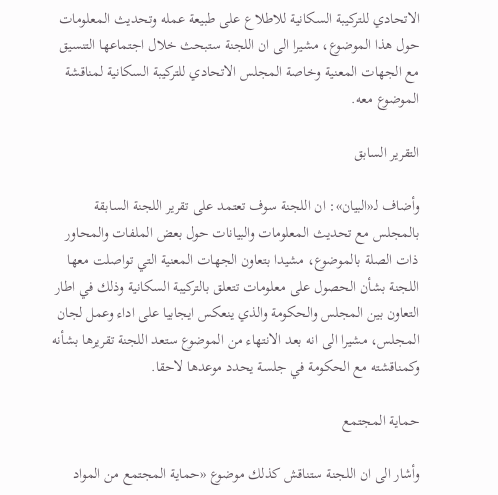الاتحادي للتركيبة السكانية للاطلاع على طبيعة عمله وتحديث المعلومات حول هذا الموضوع، مشيرا الى ان اللجنة ستبحث خلال اجتماعها التنسيق مع الجهات المعنية وخاصة المجلس الاتحادي للتركيبة السكانية لمناقشة الموضوع معه.

التقرير السابق

وأضاف لـ«البيان»: ان اللجنة سوف تعتمد على تقرير اللجنة السابقة بالمجلس مع تحديث المعلومات والبيانات حول بعض الملفات والمحاور ذات الصلة بالموضوع، مشيدا بتعاون الجهات المعنية التي تواصلت معها اللجنة بشأن الحصول على معلومات تتعلق بالتركيبة السكانية وذلك في اطار التعاون بين المجلس والحكومة والذي ينعكس ايجابيا على اداء وعمل لجان المجلس، مشيرا الى انه بعد الانتهاء من الموضوع ستعد اللجنة تقريرها بشأنه وكمناقشته مع الحكومة في جلسة يحدد موعدها لاحقا.

حماية المجتمع

وأشار الى ان اللجنة ستناقش كذلك موضوع «حماية المجتمع من المواد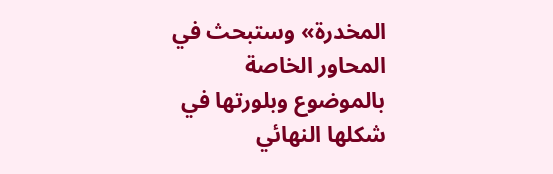المخدرة» وستبحث في المحاور الخاصة بالموضوع وبلورتها في شكلها النهائي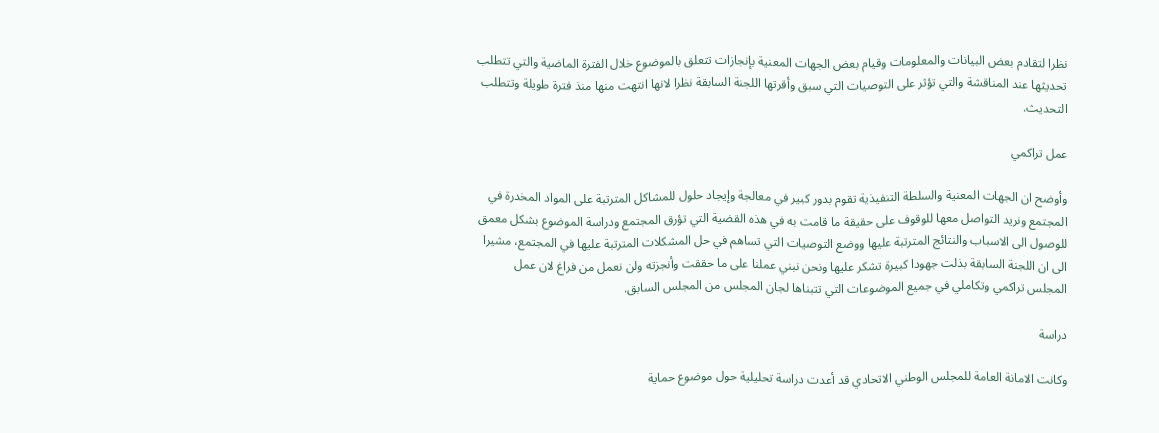نظرا لتقادم بعض البيانات والمعلومات وقيام بعض الجهات المعنية بإنجازات تتعلق بالموضوع خلال الفترة الماضية والتي تتطلب تحديثها عند المناقشة والتي تؤثر على التوصيات التي سبق وأقرتها اللجنة السابقة نظرا لانها انتهت منها منذ فترة طويلة وتتطلب التحديث.

عمل تراكمي

وأوضح ان الجهات المعنية والسلطة التنفيذية تقوم بدور كبير في معالجة وإيجاد حلول للمشاكل المترتبة على المواد المخدرة في المجتمع ونريد التواصل معها للوقوف على حقيقة ما قامت به في هذه القضية التي تؤرق المجتمع ودراسة الموضوع بشكل معمق للوصول الى الاسباب والنتائج المترتبة عليها ووضع التوصيات التي تساهم في حل المشكلات المترتبة عليها في المجتمع، مشيرا الى ان اللجنة السابقة بذلت جهودا كبيرة تشكر عليها ونحن نبني عملنا على ما حققت وأنجزته ولن نعمل من فراغ لان عمل المجلس تراكمي وتكاملي في جميع الموضوعات التي تتبناها لجان المجلس من المجلس السابق.

دراسة

وكانت الامانة العامة للمجلس الوطني الاتحادي قد أعدت دراسة تحليلية حول موضوع حماية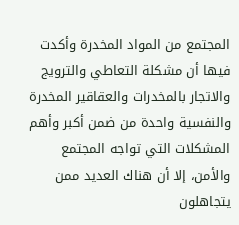المجتمع من المواد المخدرة وأكدت فيها أن مشكلة التعاطي والترويج والاتجار بالمخدرات والعقاقير المخدرة والنفسية واحدة من ضمن أكبر وأهم المشكلات التي تواجه المجتمع والأمن، إلا أن هناك العديد ممن يتجاهلون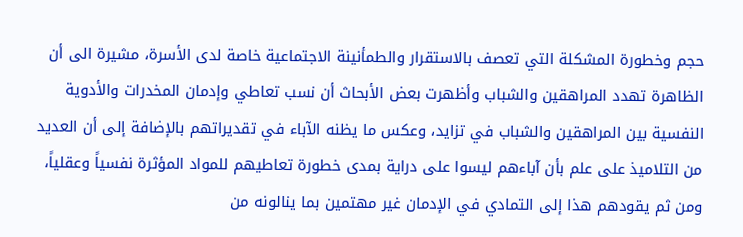حجم وخطورة المشكلة التي تعصف بالاستقرار والطمأنينة الاجتماعية خاصة لدى الأسرة، مشيرة الى أن الظاهرة تهدد المراهقين والشباب وأظهرت بعض الأبحاث أن نسب تعاطي وإدمان المخدرات والأدوية النفسية بين المراهقين والشباب في تزايد، وعكس ما يظنه الآباء في تقديراتهم بالإضافة إلى أن العديد من التلاميذ على علم بأن آباءهم ليسوا على دراية بمدى خطورة تعاطيهم للمواد المؤثرة نفسياً وعقلياً، ومن ثم يقودهم هذا إلى التمادي في الإدمان غير مهتمين بما ينالونه من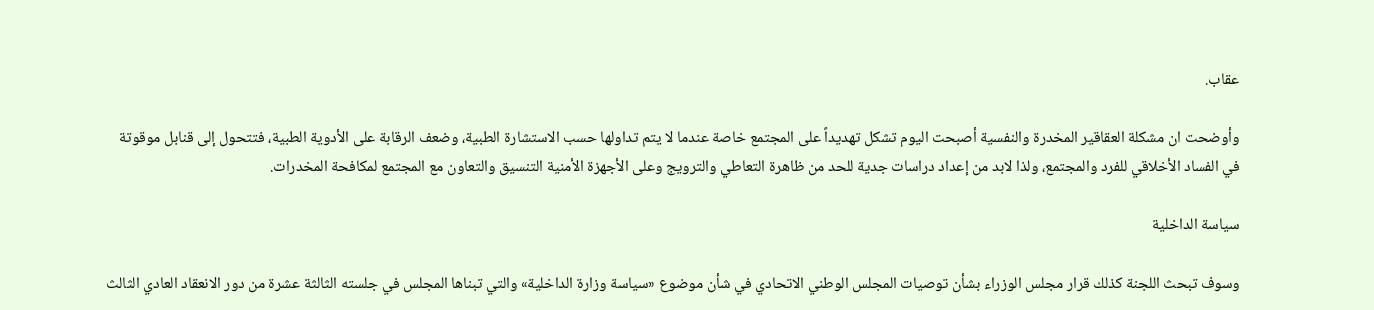عقاب.

وأوضحت ان مشكلة العقاقير المخدرة والنفسية أصبحت اليوم تشكل تهديداً على المجتمع خاصة عندما لا يتم تداولها حسب الاستشارة الطبية، وضعف الرقابة على الأدوية الطبية، فتتحول إلى قنابل موقوتة في الفساد الأخلاقي للفرد والمجتمع، ولذا لابد من إعداد دراسات جدية للحد من ظاهرة التعاطي والترويج وعلى الأجهزة الأمنية التنسيق والتعاون مع المجتمع لمكافحة المخدرات.

سياسة الداخلية

وسوف تبحث اللجنة كذلك قرار مجلس الوزراء بشأن توصيات المجلس الوطني الاتحادي في شأن موضوع «سياسة وزارة الداخلية» والتي تبناها المجلس في جلسته الثالثة عشرة من دور الانعقاد العادي الثالث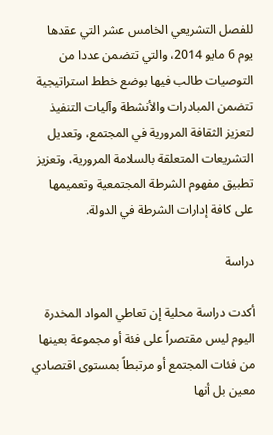للفصل التشريعي الخامس عشر التي عقدها يوم 6 مايو 2014، والتي تتضمن عددا من التوصيات طالب فيها بوضع خطط استراتيجية تتضمن المبادرات والأنشطة وآليات التنفيذ لتعزيز الثقافة المرورية في المجتمع، وتعديل التشريعات المتعلقة بالسلامة المرورية، وتعزيز تطبيق مفهوم الشرطة المجتمعية وتعميمها على كافة إدارات الشرطة في الدولة.

دراسة

أكدت دراسة محلية إن تعاطي المواد المخدرة اليوم ليس مقتصراً على فئة أو مجموعة بعينها من فئات المجتمع أو مرتبطاً بمستوى اقتصادي معين بل أنها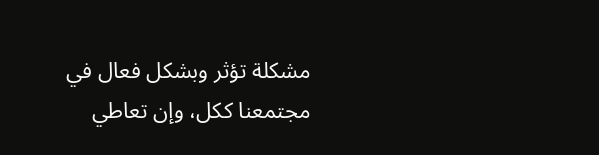مشكلة تؤثر وبشكل فعال في مجتمعنا ككل، وإن تعاطي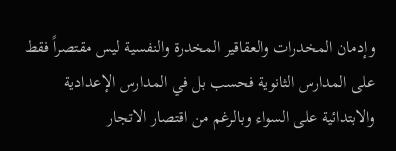وإدمان المخدرات والعقاقير المخدرة والنفسية ليس مقتصراً فقط على المدارس الثانوية فحسب بل في المدارس الإعدادية والابتدائية على السواء وبالرغم من اقتصار الاتجار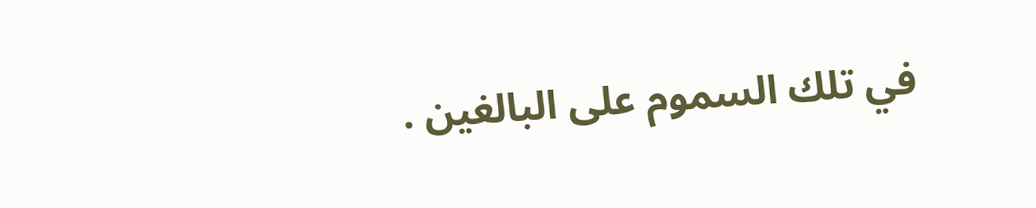في تلك السموم على البالغين .